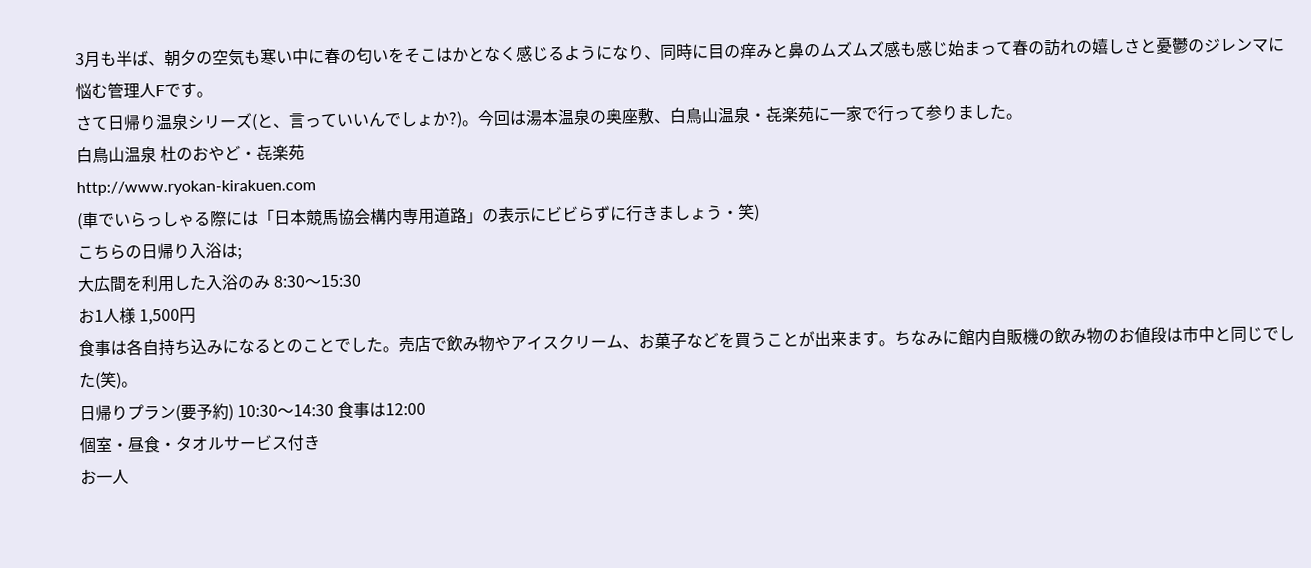3月も半ば、朝夕の空気も寒い中に春の匂いをそこはかとなく感じるようになり、同時に目の痒みと鼻のムズムズ感も感じ始まって春の訪れの嬉しさと憂鬱のジレンマに悩む管理人Fです。
さて日帰り温泉シリーズ(と、言っていいんでしょか?)。今回は湯本温泉の奥座敷、白鳥山温泉・㐂楽苑に一家で行って参りました。
白鳥山温泉 杜のおやど・㐂楽苑
http://www.ryokan-kirakuen.com
(車でいらっしゃる際には「日本競馬協会構内専用道路」の表示にビビらずに行きましょう・笑)
こちらの日帰り入浴は;
大広間を利用した入浴のみ 8:30〜15:30
お1人様 1,500円
食事は各自持ち込みになるとのことでした。売店で飲み物やアイスクリーム、お菓子などを買うことが出来ます。ちなみに館内自販機の飲み物のお値段は市中と同じでした(笑)。
日帰りプラン(要予約) 10:30〜14:30 食事は12:00
個室・昼食・タオルサービス付き
お一人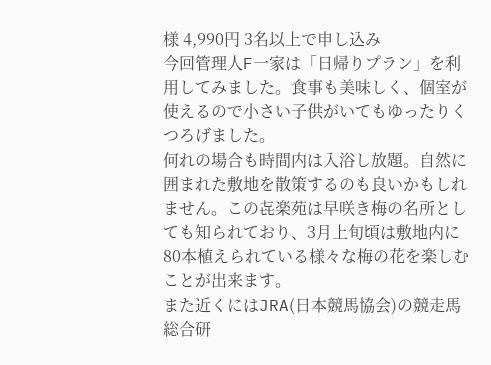様 4,990円 3名以上で申し込み
今回管理人F一家は「日帰りプラン」を利用してみました。食事も美味しく、個室が使えるので小さい子供がいてもゆったりくつろげました。
何れの場合も時間内は入浴し放題。自然に囲まれた敷地を散策するのも良いかもしれません。この㐂楽苑は早咲き梅の名所としても知られており、3月上旬頃は敷地内に80本植えられている様々な梅の花を楽しむことが出来ます。
また近くにはJRA(日本競馬協会)の競走馬総合研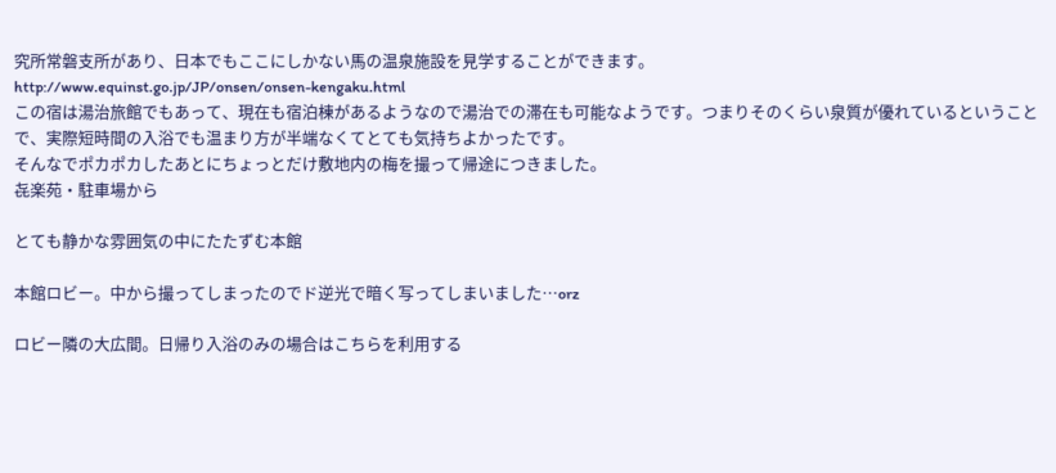究所常磐支所があり、日本でもここにしかない馬の温泉施設を見学することができます。
http://www.equinst.go.jp/JP/onsen/onsen-kengaku.html
この宿は湯治旅館でもあって、現在も宿泊棟があるようなので湯治での滞在も可能なようです。つまりそのくらい泉質が優れているということで、実際短時間の入浴でも温まり方が半端なくてとても気持ちよかったです。
そんなでポカポカしたあとにちょっとだけ敷地内の梅を撮って帰途につきました。
㐂楽苑・駐車場から

とても静かな雰囲気の中にたたずむ本館

本館ロビー。中から撮ってしまったのでド逆光で暗く写ってしまいました⋯orz

ロビー隣の大広間。日帰り入浴のみの場合はこちらを利用する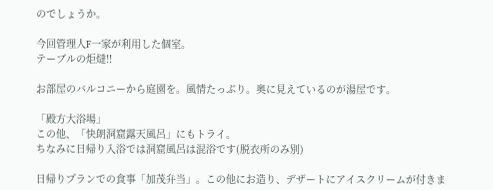のでしょうか。

今回管理人F一家が利用した個室。
テーブルの炬燵!!

お部屋のバルコニーから庭園を。風情たっぷり。奥に見えているのが湯屋です。

「殿方大浴場」
この他、「快朗洞窟露天風呂」にもトライ。
ちなみに日帰り入浴では洞窟風呂は混浴です(脱衣所のみ別)

日帰りプランでの食事「加茂弁当」。この他にお造り、デザートにアイスクリームが付きま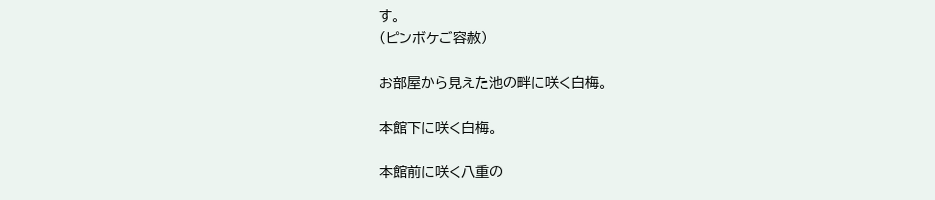す。
(ピンボケご容赦)

お部屋から見えた池の畔に咲く白梅。

本館下に咲く白梅。

本館前に咲く八重の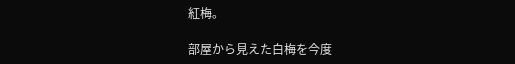紅梅。

部屋から見えた白梅を今度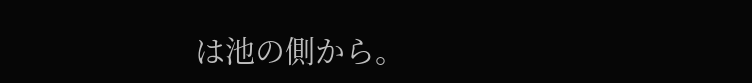は池の側から。